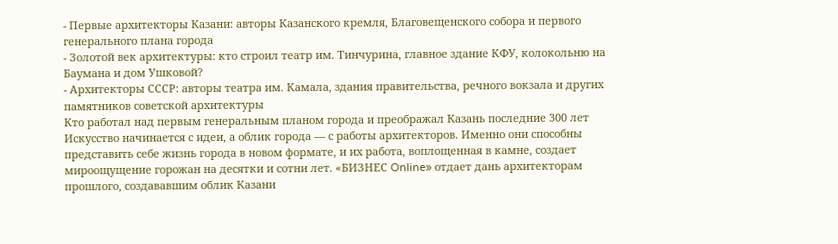- Первые архитекторы Казани: авторы Казанского кремля, Благовещенского собора и первого генерального плана города
- Золотой век архитектуры: кто строил театр им. Тинчурина, главное здание КФУ, колокольню на Баумана и дом Ушковой?
- Архитекторы СССР: авторы театра им. Камала, здания правительства, речного вокзала и других памятников советской архитектуры
Кто работал над первым генеральным планом города и преображал Казань последние 300 лет
Искусство начинается с идеи, а облик города — с работы архитекторов. Именно они способны представить себе жизнь города в новом формате, и их работа, воплощенная в камне, создает мироощущение горожан на десятки и сотни лет. «БИЗНЕС Online» отдает дань архитекторам прошлого, создававшим облик Казани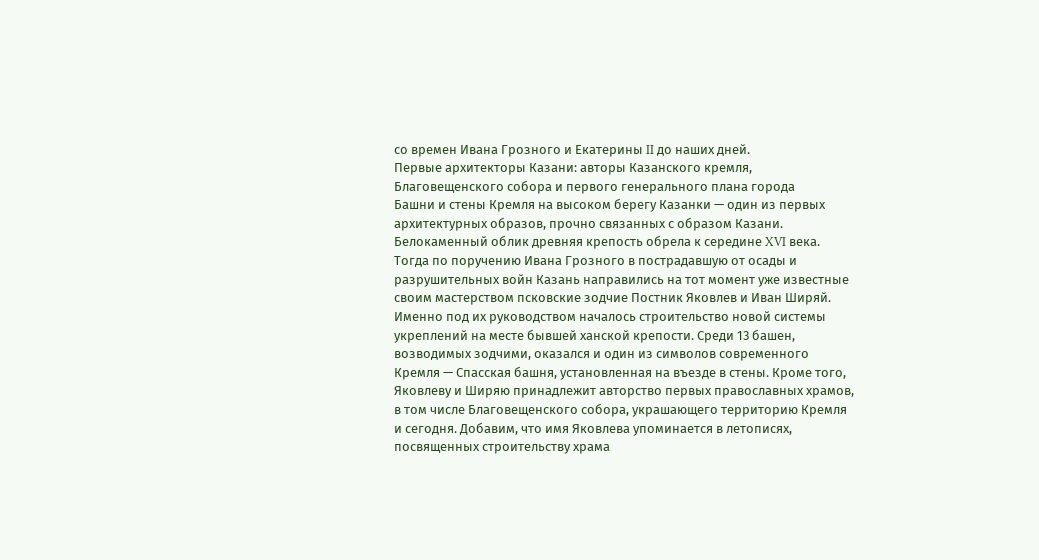со времен Ивана Грозного и Екатерины II до наших дней.
Первые архитекторы Казани: авторы Казанского кремля, Благовещенского собора и первого генерального плана города
Башни и стены Кремля на высоком берегу Казанки — один из первых архитектурных образов, прочно связанных с образом Казани. Белокаменный облик древняя крепость обрела к середине XVI века. Тогда по поручению Ивана Грозного в пострадавшую от осады и разрушительных войн Казань направились на тот момент уже известные своим мастерством псковские зодчие Постник Яковлев и Иван Ширяй.
Именно под их руководством началось строительство новой системы укреплений на месте бывшей ханской крепости. Среди 13 башен, возводимых зодчими, оказался и один из символов современного Кремля — Спасская башня, установленная на въезде в стены. Кроме того, Яковлеву и Ширяю принадлежит авторство первых православных храмов, в том числе Благовещенского собора, украшающего территорию Кремля и сегодня. Добавим, что имя Яковлева упоминается в летописях, посвященных строительству храма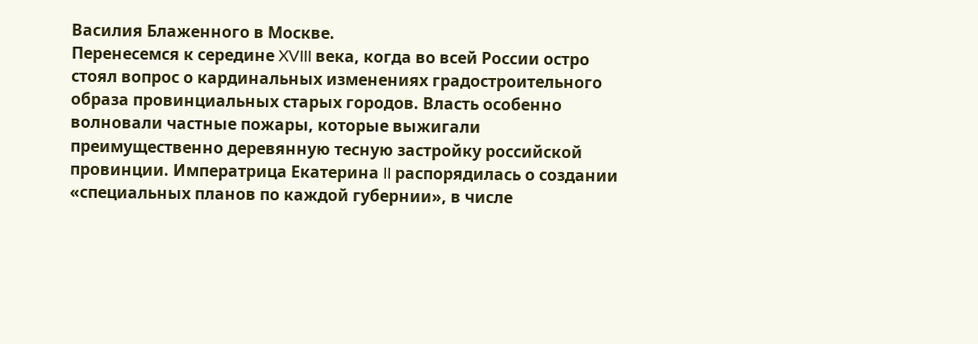Василия Блаженного в Москве.
Перенесемся к середине XVIII века, когда во всей России остро стоял вопрос о кардинальных изменениях градостроительного образа провинциальных старых городов. Власть особенно волновали частные пожары, которые выжигали преимущественно деревянную тесную застройку российской провинции. Императрица Екатерина II распорядилась о создании «специальных планов по каждой губернии», в числе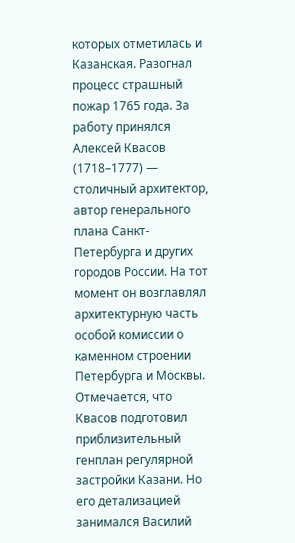которых отметилась и Казанская. Разогнал процесс страшный пожар 1765 года. За работу принялся Алексей Квасов (1718–1777) — столичный архитектор, автор генерального плана Санкт-Петербурга и других городов России. На тот момент он возглавлял архитектурную часть особой комиссии о каменном строении Петербурга и Москвы.
Отмечается, что Квасов подготовил приблизительный генплан регулярной застройки Казани. Но его детализацией занимался Василий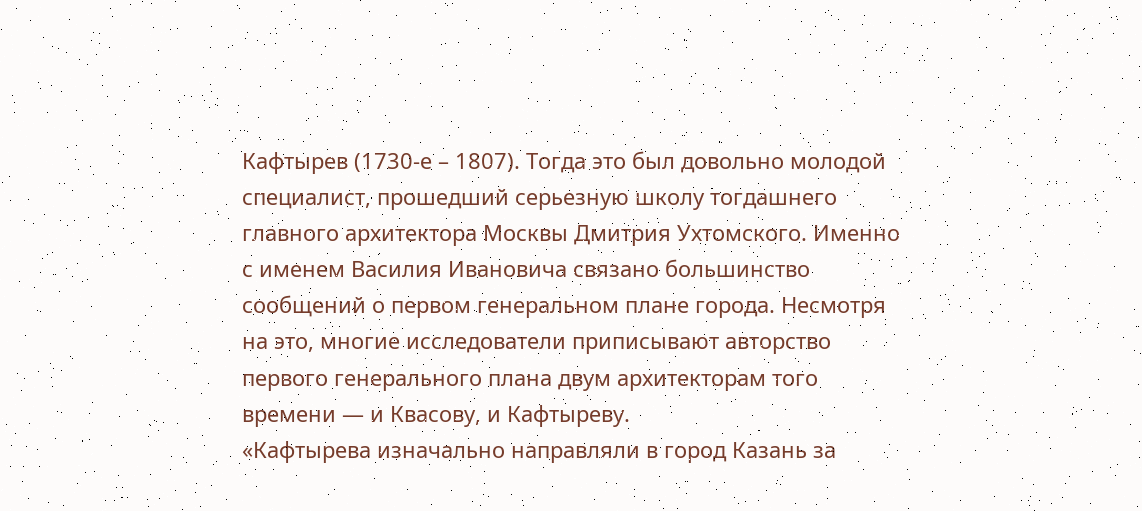Кафтырев (1730-е – 1807). Тогда это был довольно молодой специалист, прошедший серьезную школу тогдашнего главного архитектора Москвы Дмитрия Ухтомского. Именно с именем Василия Ивановича связано большинство сообщений о первом генеральном плане города. Несмотря на это, многие исследователи приписывают авторство первого генерального плана двум архитекторам того времени — и Квасову, и Кафтыреву.
«Кафтырева изначально направляли в город Казань за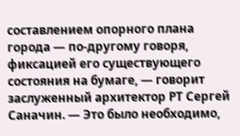составлением опорного плана города — по-другому говоря, фиксацией его существующего состояния на бумаге, — говорит заслуженный архитектор РТ Сергей Саначин. — Это было необходимо,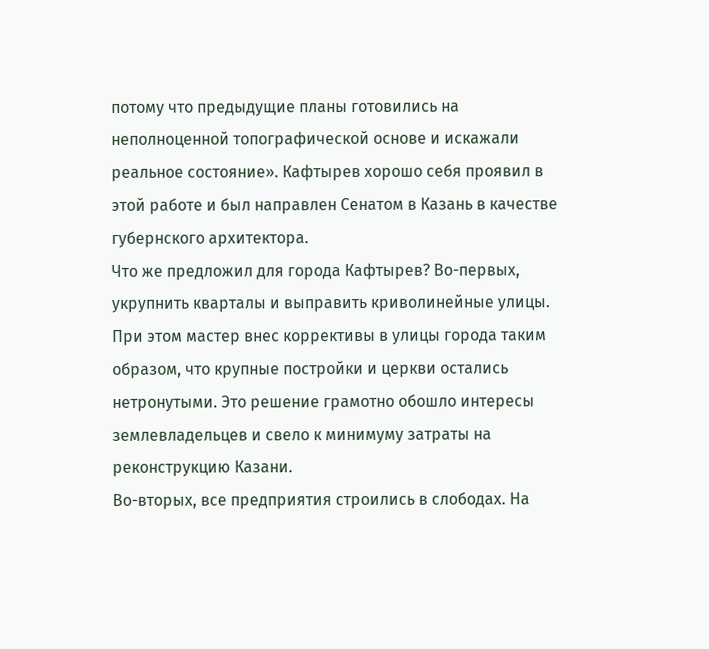потому что предыдущие планы готовились на неполноценной топографической основе и искажали реальное состояние». Кафтырев хорошо себя проявил в этой работе и был направлен Сенатом в Казань в качестве губернского архитектора.
Что же предложил для города Кафтырев? Во-первых, укрупнить кварталы и выправить криволинейные улицы. При этом мастер внес коррективы в улицы города таким образом, что крупные постройки и церкви остались нетронутыми. Это решение грамотно обошло интересы землевладельцев и свело к минимуму затраты на реконструкцию Казани.
Во-вторых, все предприятия строились в слободах. На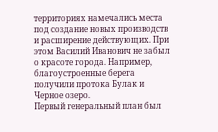территориях намечались места под создание новых производств и расширение действующих. При этом Василий Иванович не забыл о красоте города. Например, благоустроенные берега получили протока Булак и Черное озеро.
Первый генеральный план был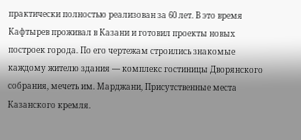практически полностью реализован за 60 лет. В это время Кафтырев проживал в Казани и готовил проекты новых построек города. По его чертежам строились знакомые каждому жителю здания — комплекс гостиницы Дворянского собрания, мечеть им. Марджани, Присутственные места Казанского кремля.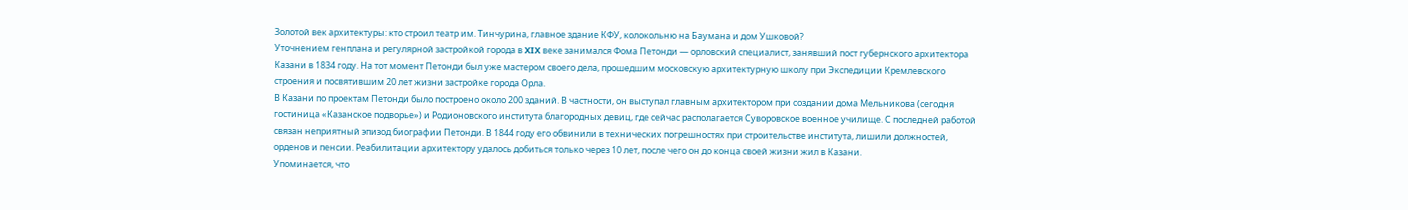Золотой век архитектуры: кто строил театр им. Тинчурина, главное здание КФУ, колокольню на Баумана и дом Ушковой?
Уточнением генплана и регулярной застройкой города в XIX веке занимался Фома Петонди — орловский специалист, занявший пост губернского архитектора Казани в 1834 году. На тот момент Петонди был уже мастером своего дела, прошедшим московскую архитектурную школу при Экспедиции Кремлевского строения и посвятившим 20 лет жизни застройке города Орла.
В Казани по проектам Петонди было построено около 200 зданий. В частности, он выступал главным архитектором при создании дома Мельникова (сегодня гостиница «Казанское подворье») и Родионовского института благородных девиц, где сейчас располагается Суворовское военное училище. С последней работой связан неприятный эпизод биографии Петонди. В 1844 году его обвинили в технических погрешностях при строительстве института, лишили должностей, орденов и пенсии. Реабилитации архитектору удалось добиться только через 10 лет, после чего он до конца своей жизни жил в Казани.
Упоминается, что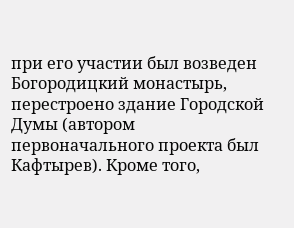при его участии был возведен Богородицкий монастырь, перестроено здание Городской Думы (автором первоначального проекта был Кафтырев). Кроме того,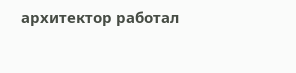архитектор работал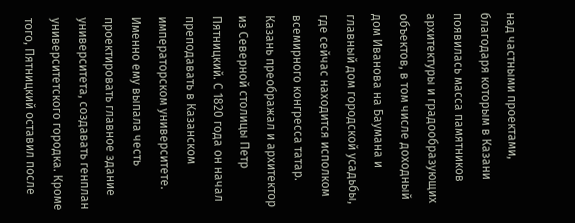над частными проектами, благодаря которым в Казани появилась масса памятников архитектуры и градообразующих объектов, в том числе доходный дом Иванова на Баумана и главный дом городской усадьбы, где сейчас находится исполком всемирного конгресса татар.
Казань преображал и архитектор из Северной столицы Петр Пятницкий. С 1820 года он начал преподавать в Казанском императорском университете. Именно ему выпала честь проектировать главное здание университета, создавать генплан университетского городка. Кроме того, Пятницкий оставил после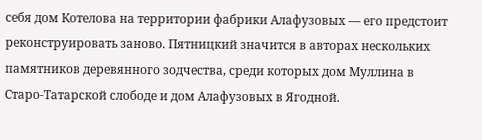себя дом Котелова на территории фабрики Алафузовых — его предстоит реконструировать заново. Пятницкий значится в авторах нескольких памятников деревянного зодчества, среди которых дом Муллина в Старо-Татарской слободе и дом Алафузовых в Ягодной.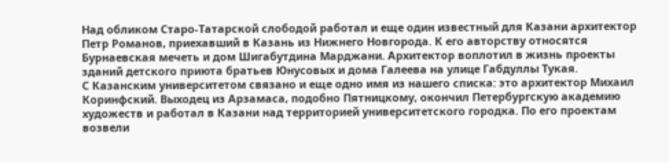Над обликом Старо-Татарской слободой работал и еще один известный для Казани архитектор Петр Романов, приехавший в Казань из Нижнего Новгорода. К его авторству относятся Бурнаевская мечеть и дом Шигабутдина Марджани. Архитектор воплотил в жизнь проекты зданий детского приюта братьев Юнусовых и дома Галеева на улице Габдуллы Тукая.
С Казанским университетом связано и еще одно имя из нашего списка: это архитектор Михаил Коринфский. Выходец из Арзамаса, подобно Пятницкому, окончил Петербургскую академию художеств и работал в Казани над территорией университетского городка. По его проектам возвели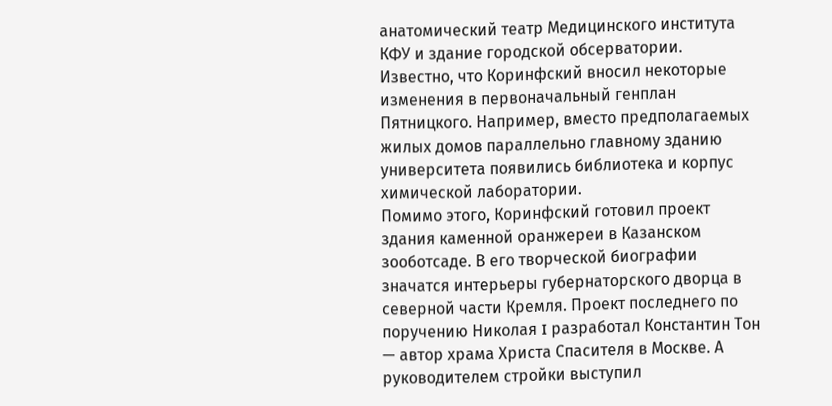анатомический театр Медицинского института КФУ и здание городской обсерватории. Известно, что Коринфский вносил некоторые изменения в первоначальный генплан Пятницкого. Например, вместо предполагаемых жилых домов параллельно главному зданию университета появились библиотека и корпус химической лаборатории.
Помимо этого, Коринфский готовил проект здания каменной оранжереи в Казанском зооботсаде. В его творческой биографии значатся интерьеры губернаторского дворца в северной части Кремля. Проект последнего по поручению Николая I разработал Константин Тон — автор храма Христа Спасителя в Москве. А руководителем стройки выступил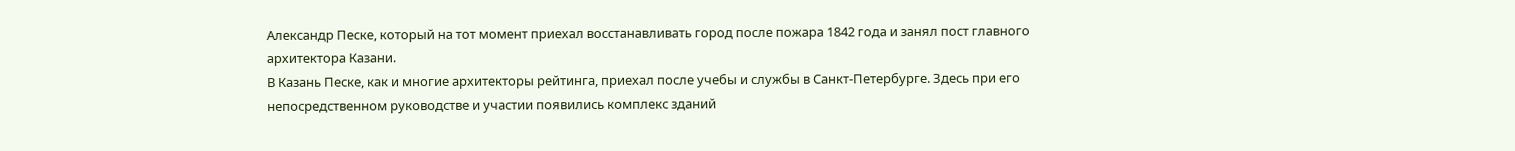Александр Песке, который на тот момент приехал восстанавливать город после пожара 1842 года и занял пост главного архитектора Казани.
В Казань Песке, как и многие архитекторы рейтинга, приехал после учебы и службы в Санкт-Петербурге. Здесь при его непосредственном руководстве и участии появились комплекс зданий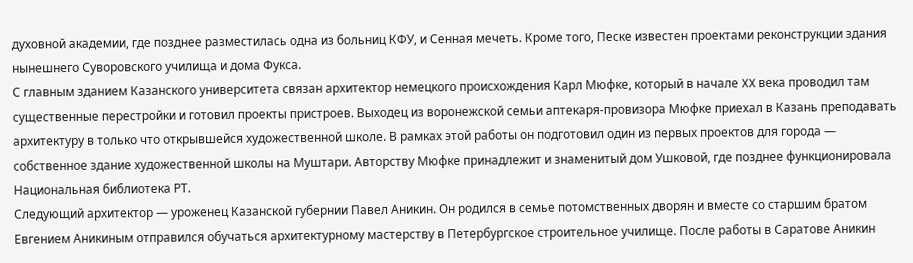духовной академии, где позднее разместилась одна из больниц КФУ, и Сенная мечеть. Кроме того, Песке известен проектами реконструкции здания нынешнего Суворовского училища и дома Фукса.
С главным зданием Казанского университета связан архитектор немецкого происхождения Карл Мюфке, который в начале XX века проводил там существенные перестройки и готовил проекты пристроев. Выходец из воронежской семьи аптекаря-провизора Мюфке приехал в Казань преподавать архитектуру в только что открывшейся художественной школе. В рамках этой работы он подготовил один из первых проектов для города — собственное здание художественной школы на Муштари. Авторству Мюфке принадлежит и знаменитый дом Ушковой, где позднее функционировала Национальная библиотека РТ.
Следующий архитектор — уроженец Казанской губернии Павел Аникин. Он родился в семье потомственных дворян и вместе со старшим братом Евгением Аникиным отправился обучаться архитектурному мастерству в Петербургское строительное училище. После работы в Саратове Аникин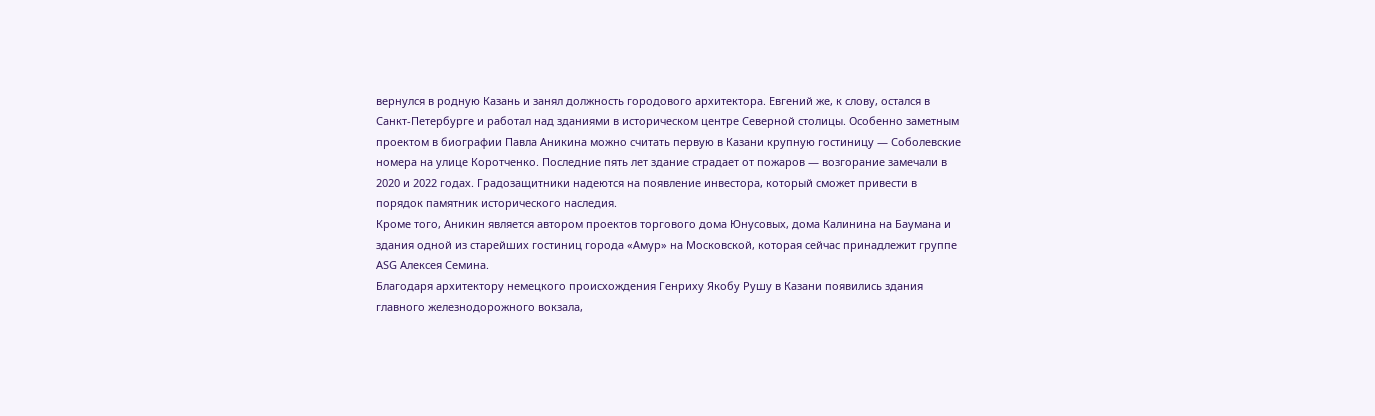вернулся в родную Казань и занял должность городового архитектора. Евгений же, к слову, остался в Санкт-Петербурге и работал над зданиями в историческом центре Северной столицы. Особенно заметным проектом в биографии Павла Аникина можно считать первую в Казани крупную гостиницу — Соболевские номера на улице Коротченко. Последние пять лет здание страдает от пожаров — возгорание замечали в 2020 и 2022 годах. Градозащитники надеются на появление инвестора, который сможет привести в порядок памятник исторического наследия.
Кроме того, Аникин является автором проектов торгового дома Юнусовых, дома Калинина на Баумана и здания одной из старейших гостиниц города «Амур» на Московской, которая сейчас принадлежит группе ASG Алексея Семина.
Благодаря архитектору немецкого происхождения Генриху Якобу Рушу в Казани появились здания главного железнодорожного вокзала,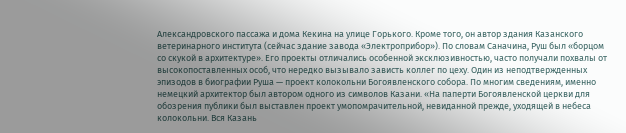Александровского пассажа и дома Кекина на улице Горького. Кроме того, он автор здания Казанского ветеринарного института (сейчас здание завода «Электроприбор»). По словам Саначина, Руш был «борцом со скукой в архитектуре». Его проекты отличались особенной эксклюзивностью, часто получали похвалы от высокопоставленных особ, что нередко вызывало зависть коллег по цеху. Один из неподтвержденных эпизодов в биографии Руша — проект колокольни Богоявленского собора. По многим сведениям, именно немецкий архитектор был автором одного из символов Казани. «На паперти Богоявленской церкви для обозрения публики был выставлен проект умопомрачительной, невиданной прежде, уходящей в небеса колокольни. Вся Казань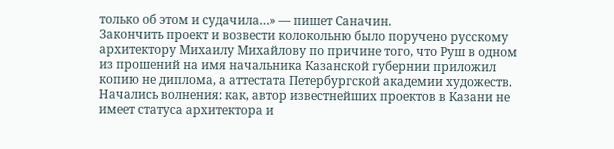только об этом и судачила…» — пишет Саначин.
Закончить проект и возвести колокольню было поручено русскому архитектору Михаилу Михайлову по причине того, что Руш в одном из прошений на имя начальника Казанской губернии приложил копию не диплома, а аттестата Петербургской академии художеств. Начались волнения: как, автор известнейших проектов в Казани не имеет статуса архитектора и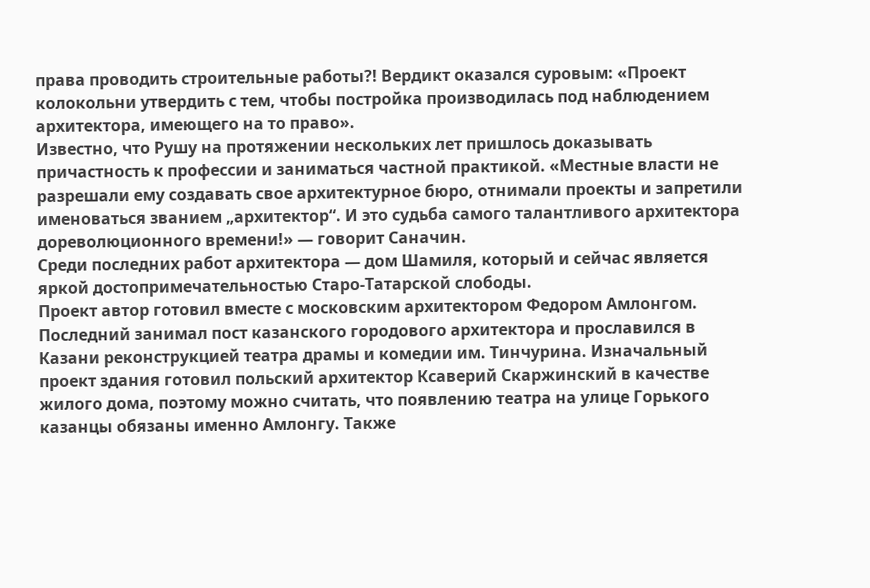права проводить строительные работы?! Вердикт оказался суровым: «Проект колокольни утвердить с тем, чтобы постройка производилась под наблюдением архитектора, имеющего на то право».
Известно, что Рушу на протяжении нескольких лет пришлось доказывать причастность к профессии и заниматься частной практикой. «Местные власти не разрешали ему создавать свое архитектурное бюро, отнимали проекты и запретили именоваться званием „архитектор“. И это судьба самого талантливого архитектора дореволюционного времени!» — говорит Саначин.
Среди последних работ архитектора — дом Шамиля, который и сейчас является яркой достопримечательностью Старо-Татарской слободы.
Проект автор готовил вместе с московским архитектором Федором Амлонгом. Последний занимал пост казанского городового архитектора и прославился в Казани реконструкцией театра драмы и комедии им. Тинчурина. Изначальный проект здания готовил польский архитектор Ксаверий Скаржинский в качестве жилого дома, поэтому можно считать, что появлению театра на улице Горького казанцы обязаны именно Амлонгу. Также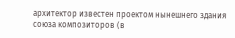архитектор известен проектом нынешнего здания союза композиторов (в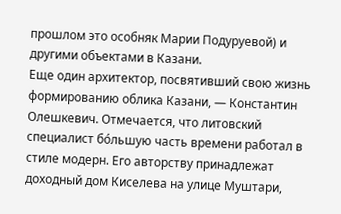прошлом это особняк Марии Подуруевой) и другими объектами в Казани.
Еще один архитектор, посвятивший свою жизнь формированию облика Казани, — Константин Олешкевич. Отмечается, что литовский специалист бо́льшую часть времени работал в стиле модерн. Его авторству принадлежат доходный дом Киселева на улице Муштари,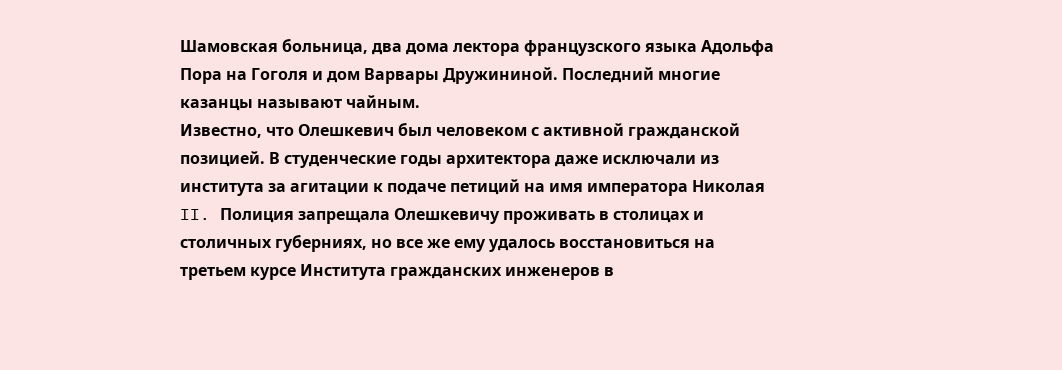Шамовская больница, два дома лектора французского языка Адольфа Пора на Гоголя и дом Варвары Дружининой. Последний многие казанцы называют чайным.
Известно, что Олешкевич был человеком с активной гражданской позицией. В студенческие годы архитектора даже исключали из института за агитации к подаче петиций на имя императора Николая II. Полиция запрещала Олешкевичу проживать в столицах и столичных губерниях, но все же ему удалось восстановиться на третьем курсе Института гражданских инженеров в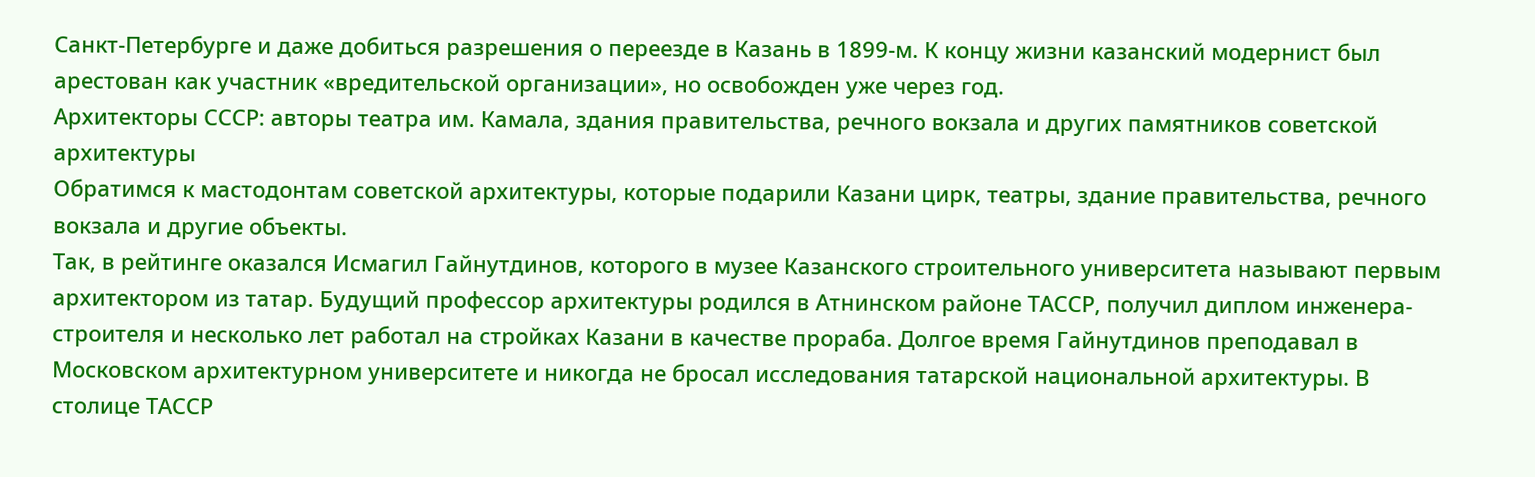Санкт-Петербурге и даже добиться разрешения о переезде в Казань в 1899-м. К концу жизни казанский модернист был арестован как участник «вредительской организации», но освобожден уже через год.
Архитекторы СССР: авторы театра им. Камала, здания правительства, речного вокзала и других памятников советской архитектуры
Обратимся к мастодонтам советской архитектуры, которые подарили Казани цирк, театры, здание правительства, речного вокзала и другие объекты.
Так, в рейтинге оказался Исмагил Гайнутдинов, которого в музее Казанского строительного университета называют первым архитектором из татар. Будущий профессор архитектуры родился в Атнинском районе ТАССР, получил диплом инженера-строителя и несколько лет работал на стройках Казани в качестве прораба. Долгое время Гайнутдинов преподавал в Московском архитектурном университете и никогда не бросал исследования татарской национальной архитектуры. В столице ТАССР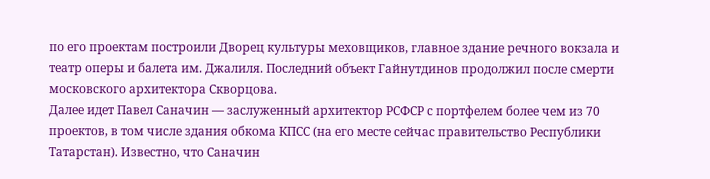по его проектам построили Дворец культуры меховщиков, главное здание речного вокзала и театр оперы и балета им. Джалиля. Последний объект Гайнутдинов продолжил после смерти московского архитектора Скворцова.
Далее идет Павел Саначин — заслуженный архитектор РСФСР с портфелем более чем из 70 проектов, в том числе здания обкома КПСС (на его месте сейчас правительство Республики Татарстан). Известно, что Саначин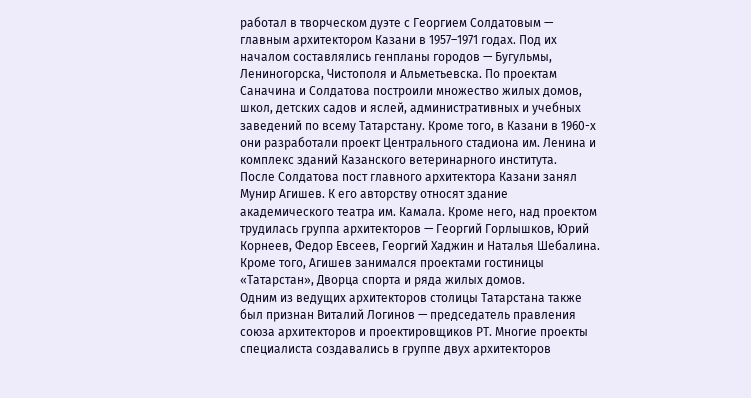работал в творческом дуэте с Георгием Солдатовым — главным архитектором Казани в 1957–1971 годах. Под их началом составлялись генпланы городов — Бугульмы, Лениногорска, Чистополя и Альметьевска. По проектам Саначина и Солдатова построили множество жилых домов, школ, детских садов и яслей, административных и учебных заведений по всему Татарстану. Кроме того, в Казани в 1960-х они разработали проект Центрального стадиона им. Ленина и комплекс зданий Казанского ветеринарного института.
После Солдатова пост главного архитектора Казани занял Мунир Агишев. К его авторству относят здание академического театра им. Камала. Кроме него, над проектом трудилась группа архитекторов — Георгий Горлышков, Юрий Корнеев, Федор Евсеев, Георгий Хаджин и Наталья Шебалина. Кроме того, Агишев занимался проектами гостиницы «Татарстан», Дворца спорта и ряда жилых домов.
Одним из ведущих архитекторов столицы Татарстана также был признан Виталий Логинов — председатель правления союза архитекторов и проектировщиков РТ. Многие проекты специалиста создавались в группе двух архитекторов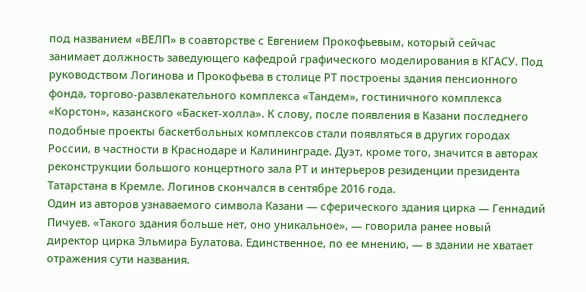под названием «ВЕЛП» в соавторстве с Евгением Прокофьевым, который сейчас занимает должность заведующего кафедрой графического моделирования в КГАСУ. Под руководством Логинова и Прокофьева в столице РТ построены здания пенсионного фонда, торгово-развлекательного комплекса «Тандем», гостиничного комплекса «Корстон», казанского «Баскет-холла». К слову, после появления в Казани последнего подобные проекты баскетбольных комплексов стали появляться в других городах России, в частности в Краснодаре и Калининграде. Дуэт, кроме того, значится в авторах реконструкции большого концертного зала РТ и интерьеров резиденции президента Татарстана в Кремле. Логинов скончался в сентябре 2016 года.
Один из авторов узнаваемого символа Казани — сферического здания цирка — Геннадий Пичуев. «Такого здания больше нет, оно уникальное», — говорила ранее новый директор цирка Эльмира Булатова. Единственное, по ее мнению, — в здании не хватает отражения сути названия.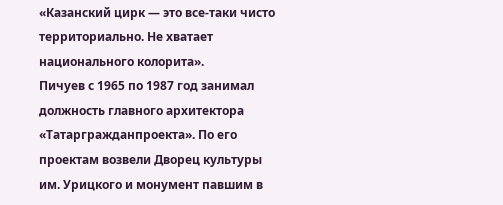«Казанский цирк — это все-таки чисто территориально. Не хватает национального колорита».
Пичуев с 1965 по 1987 год занимал должность главного архитектора «Татаргражданпроекта». По его проектам возвели Дворец культуры им. Урицкого и монумент павшим в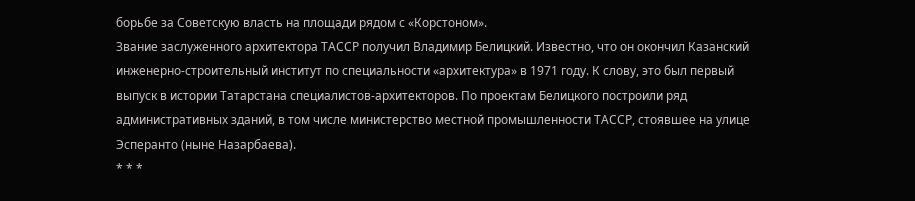борьбе за Советскую власть на площади рядом с «Корстоном».
Звание заслуженного архитектора ТАССР получил Владимир Белицкий. Известно, что он окончил Казанский инженерно-строительный институт по специальности «архитектура» в 1971 году. К слову, это был первый выпуск в истории Татарстана специалистов-архитекторов. По проектам Белицкого построили ряд административных зданий, в том числе министерство местной промышленности ТАССР, стоявшее на улице Эсперанто (ныне Назарбаева).
* * *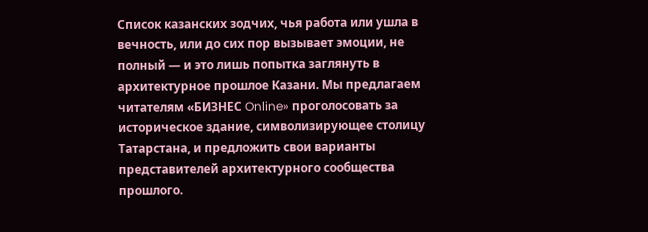Список казанских зодчих, чья работа или ушла в вечность, или до сих пор вызывает эмоции, не полный — и это лишь попытка заглянуть в архитектурное прошлое Казани. Мы предлагаем читателям «БИЗНЕС Online» проголосовать за историческое здание, символизирующее столицу Татарстана, и предложить свои варианты представителей архитектурного сообщества прошлого.